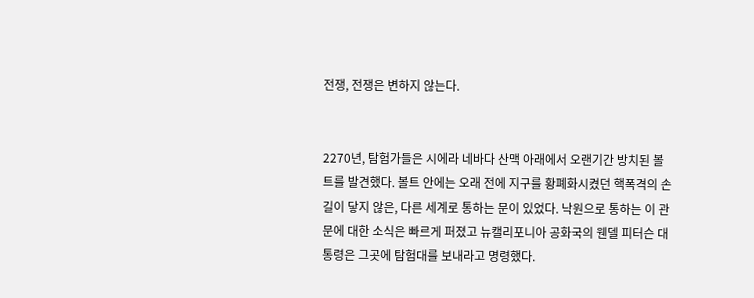전쟁, 전쟁은 변하지 않는다.


2270년, 탐험가들은 시에라 네바다 산맥 아래에서 오랜기간 방치된 볼트를 발견했다. 볼트 안에는 오래 전에 지구를 황폐화시켰던 핵폭격의 손길이 닿지 않은, 다른 세계로 통하는 문이 있었다. 낙원으로 통하는 이 관문에 대한 소식은 빠르게 퍼졌고 뉴캘리포니아 공화국의 웬델 피터슨 대통령은 그곳에 탐험대를 보내라고 명령했다.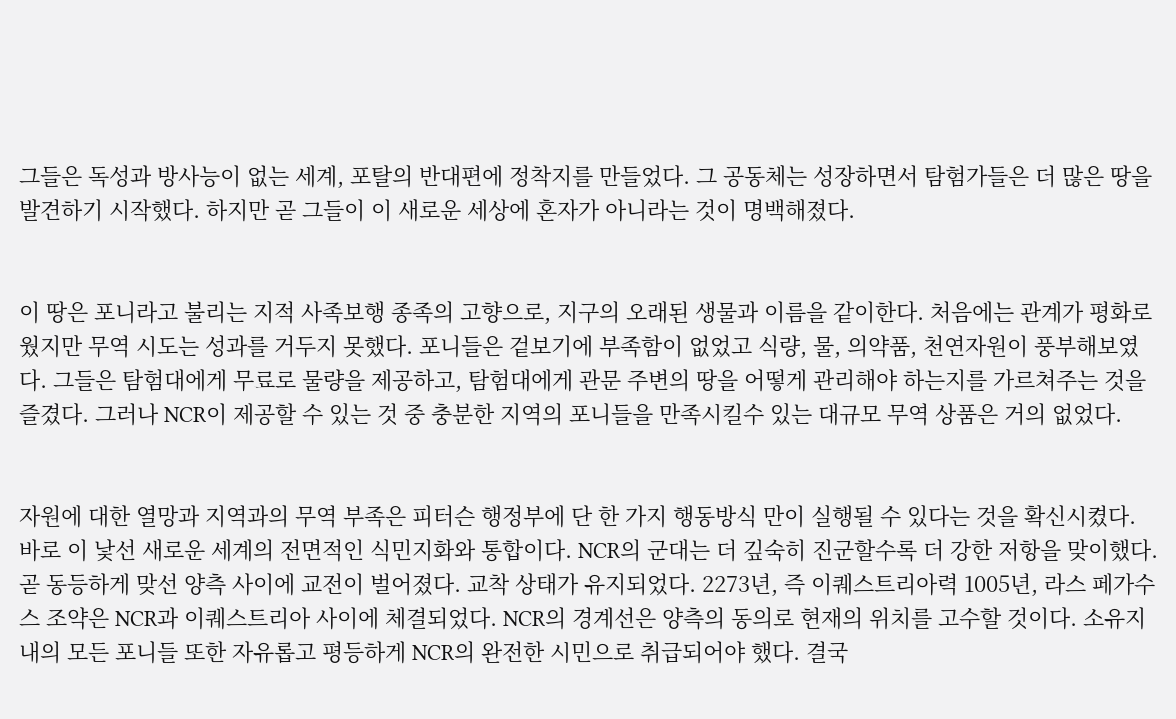그들은 독성과 방사능이 없는 세계, 포탈의 반대편에 정착지를 만들었다. 그 공동체는 성장하면서 탐험가들은 더 많은 땅을 발견하기 시작했다. 하지만 곧 그들이 이 새로운 세상에 혼자가 아니라는 것이 명백해졌다.


이 땅은 포니라고 불리는 지적 사족보행 종족의 고향으로, 지구의 오래된 생물과 이름을 같이한다. 처음에는 관계가 평화로웠지만 무역 시도는 성과를 거두지 못했다. 포니들은 겉보기에 부족함이 없었고 식량, 물, 의약품, 천연자원이 풍부해보였다. 그들은 탐험대에게 무료로 물량을 제공하고, 탐험대에게 관문 주변의 땅을 어떻게 관리해야 하는지를 가르쳐주는 것을 즐겼다. 그러나 NCR이 제공할 수 있는 것 중 충분한 지역의 포니들을 만족시킬수 있는 대규모 무역 상품은 거의 없었다.


자원에 대한 열망과 지역과의 무역 부족은 피터슨 행정부에 단 한 가지 행동방식 만이 실행될 수 있다는 것을 확신시켰다. 바로 이 낯선 새로운 세계의 전면적인 식민지화와 통합이다. NCR의 군대는 더 깊숙히 진군할수록 더 강한 저항을 맞이했다. 곧 동등하게 맞선 양측 사이에 교전이 벌어졌다. 교착 상태가 유지되었다. 2273년, 즉 이퀘스트리아력 1005년, 라스 페가수스 조약은 NCR과 이퀘스트리아 사이에 체결되었다. NCR의 경계선은 양측의 동의로 현재의 위치를 고수할 것이다. 소유지 내의 모든 포니들 또한 자유롭고 평등하게 NCR의 완전한 시민으로 취급되어야 했다. 결국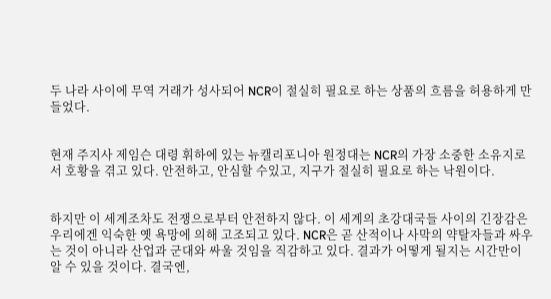두 나라 사이에 무역 거래가 성사되어 NCR이 절실히 필요로 하는 상품의 흐름을 허용하게 만들었다.


현재 주지사 제임슨 대령 휘하에 있는 뉴캘리포니아 원정대는 NCR의 가장 소중한 소유지로서 호황을 겪고 있다. 안전하고, 안심할 수있고, 지구가 절실히 필요로 하는 낙원이다.


하지만 이 세계조차도 전쟁으로부터 안전하지 않다. 이 세계의 초강대국들 사이의 긴장감은 우리에겐 익숙한 옛 욕망에 의해 고조되고 있다. NCR은 곧 산적이나 사막의 약탈자들과 싸우는 것이 아니라 산업과 군대와 싸울 것임을 직감하고 있다. 결과가 어떻게 될지는 시간만이 알 수 있을 것이다. 결국엔,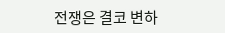전쟁은 결코 변하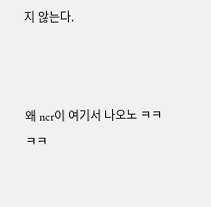지 않는다.



왜 ncr이 여기서 나오노 ㅋㅋㅋㅋ